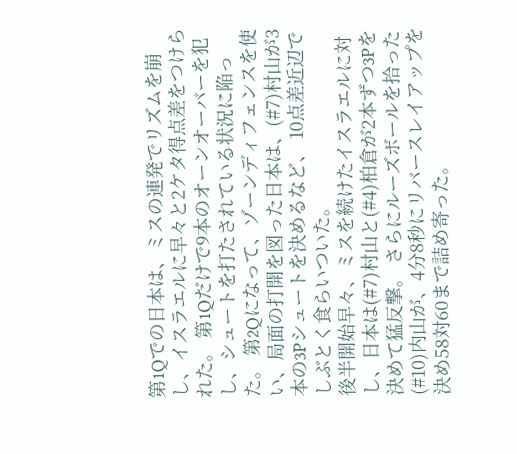第1Qでの日本は、ミスの連発でリズムを崩し、イスラエルに早々と2ケタ得点差をつけられた。 第1Qだけで9本のオーンオーバーを犯し、シュートを打たされている状況に陥った。 第2Qになって、ゾーンディフェンスを使い、局面の打開を図った日本は、(#7)村山が3本の3Pシュートを決めるなど、 10点差近辺でしぶとく食らいついた。
後半開始早々、ミスを続けたイスラエルに対し、日本は(#7)村山と(#4)柏倉が2本ずつ3Pを決めて猛反撃。 さらにルーズボールを拾った(#10)内山が、4分8秒にリバースレイアップを決め58対60まで詰め寄った。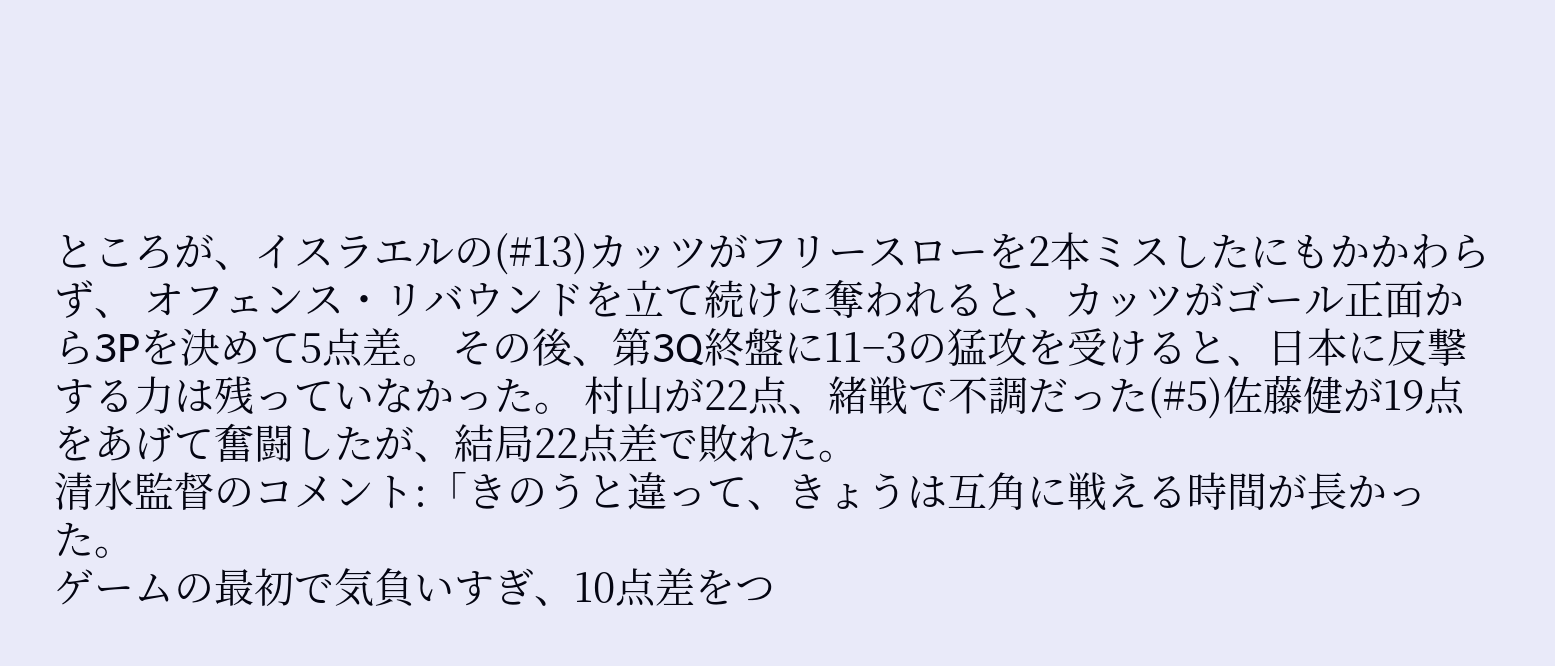ところが、イスラエルの(#13)カッツがフリースローを2本ミスしたにもかかわらず、 オフェンス・リバウンドを立て続けに奪われると、カッツがゴール正面から3Pを決めて5点差。 その後、第3Q終盤に11−3の猛攻を受けると、日本に反撃する力は残っていなかった。 村山が22点、緒戦で不調だった(#5)佐藤健が19点をあげて奮闘したが、結局22点差で敗れた。
清水監督のコメント:「きのうと違って、きょうは互角に戦える時間が長かった。
ゲームの最初で気負いすぎ、10点差をつ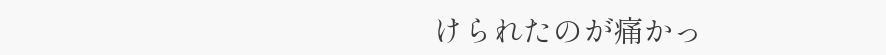けられたのが痛かっ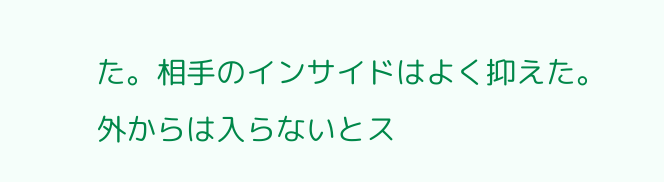た。相手のインサイドはよく抑えた。
外からは入らないとス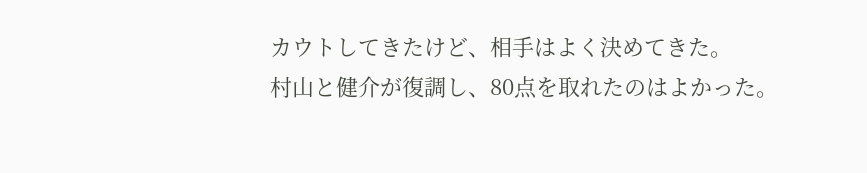カウトしてきたけど、相手はよく決めてきた。
村山と健介が復調し、80点を取れたのはよかった。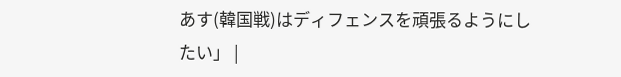あす(韓国戦)はディフェンスを頑張るようにしたい」 |